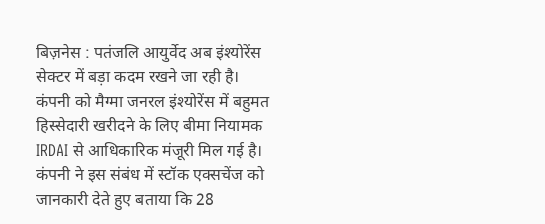बिज़नेस : पतंजलि आयुर्वेद अब इंश्योरेंस सेक्टर में बड़ा कदम रखने जा रही है। कंपनी को मैग्मा जनरल इंश्योरेंस में बहुमत हिस्सेदारी खरीदने के लिए बीमा नियामक IRDAI से आधिकारिक मंजूरी मिल गई है। कंपनी ने इस संबंध में स्टॉक एक्सचेंज को जानकारी देते हुए बताया कि 28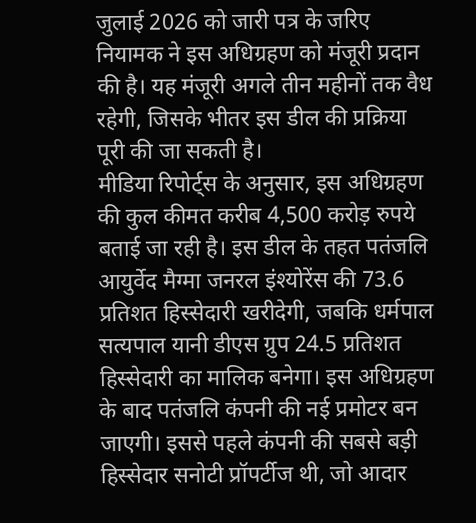जुलाई 2026 को जारी पत्र के जरिए नियामक ने इस अधिग्रहण को मंजूरी प्रदान की है। यह मंजूरी अगले तीन महीनों तक वैध रहेगी, जिसके भीतर इस डील की प्रक्रिया पूरी की जा सकती है।
मीडिया रिपोर्ट्स के अनुसार, इस अधिग्रहण की कुल कीमत करीब 4,500 करोड़ रुपये बताई जा रही है। इस डील के तहत पतंजलि आयुर्वेद मैग्मा जनरल इंश्योरेंस की 73.6 प्रतिशत हिस्सेदारी खरीदेगी, जबकि धर्मपाल सत्यपाल यानी डीएस ग्रुप 24.5 प्रतिशत हिस्सेदारी का मालिक बनेगा। इस अधिग्रहण के बाद पतंजलि कंपनी की नई प्रमोटर बन जाएगी। इससे पहले कंपनी की सबसे बड़ी हिस्सेदार सनोटी प्रॉपर्टीज थी, जो आदार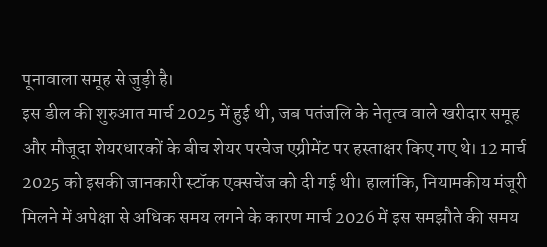पूनावाला समूह से जुड़ी है।
इस डील की शुरुआत मार्च 2025 में हुई थी, जब पतंजलि के नेतृत्व वाले खरीदार समूह और मौजूदा शेयरधारकों के बीच शेयर परचेज एग्रीमेंट पर हस्ताक्षर किए गए थे। 12 मार्च 2025 को इसकी जानकारी स्टॉक एक्सचेंज को दी गई थी। हालांकि, नियामकीय मंजूरी मिलने में अपेक्षा से अधिक समय लगने के कारण मार्च 2026 में इस समझौते की समय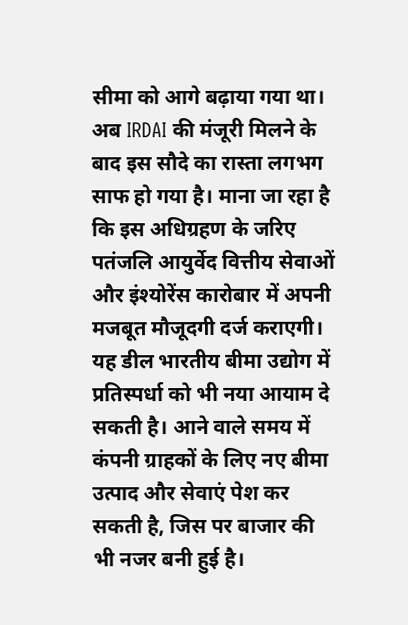सीमा को आगे बढ़ाया गया था।
अब IRDAI की मंजूरी मिलने के बाद इस सौदे का रास्ता लगभग साफ हो गया है। माना जा रहा है कि इस अधिग्रहण के जरिए पतंजलि आयुर्वेद वित्तीय सेवाओं और इंश्योरेंस कारोबार में अपनी मजबूत मौजूदगी दर्ज कराएगी। यह डील भारतीय बीमा उद्योग में प्रतिस्पर्धा को भी नया आयाम दे सकती है। आने वाले समय में कंपनी ग्राहकों के लिए नए बीमा उत्पाद और सेवाएं पेश कर सकती है, जिस पर बाजार की भी नजर बनी हुई है।